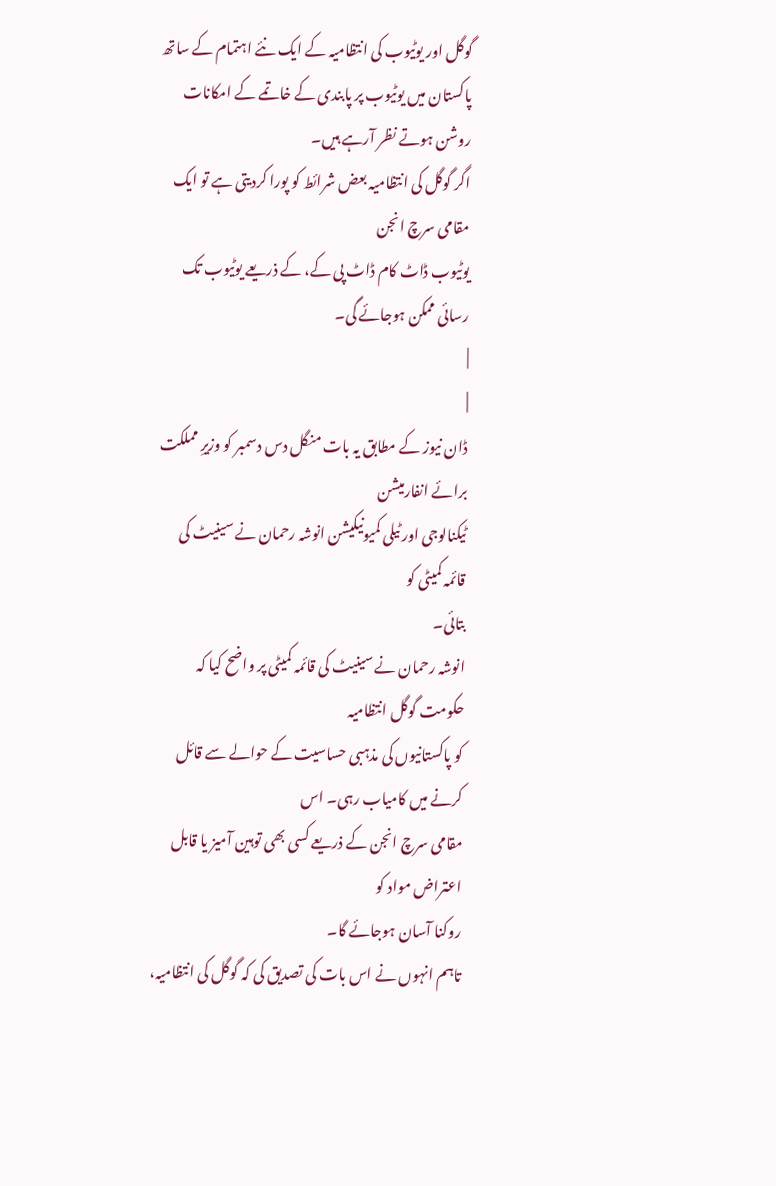گوگل اور یوٹیوب کی انتظامیہ کے ایک نئے اہتمام کے ساتھ
پاکستان میں یوٹیوب پر پابندی کے خاتمے کے امکانات روشن ہوتے نظر آرہے ہیں۔
اگر گوگل کی انتظامیہ بعض شرائط کو پورا کردیتی ہے تو ایک مقامی سرچ انجن
یوٹیوب ڈاٹ کام ڈاٹ پی کے، کے ذریعے یوٹیوب تک رسائی ممکن ہوجائے گی۔
|
|
ڈان نیوز کے مطابق یہ بات منگل دس دسمبر کو وزیرِ مملکت برائے انفارمیشن
ٹیکنالوجی اور ٹیلی کمیونیکیشن انوشہ رحمان نے سینیٹ کی قائمہ کمیٹی کو
بتائی۔
انوشہ رحمان نے سینیٹ کی قائمہ کمیٹی پر واضح کیا کہ حکومت گوگل انتظامیہ
کو پاکستانیوں کی مذہبی حساسیت کے حوالے سے قائل کرنے میں کامیاب رہی۔ اس
مقامی سرچ انجن کے ذریعے کسی بھی توہین آمیز یا قابل اعتراض مواد کو
روکنا آسان ہوجائے گا۔
تاہم انہوں نے اس بات کی تصدیق کی کہ گوگل کی انتظامیہ،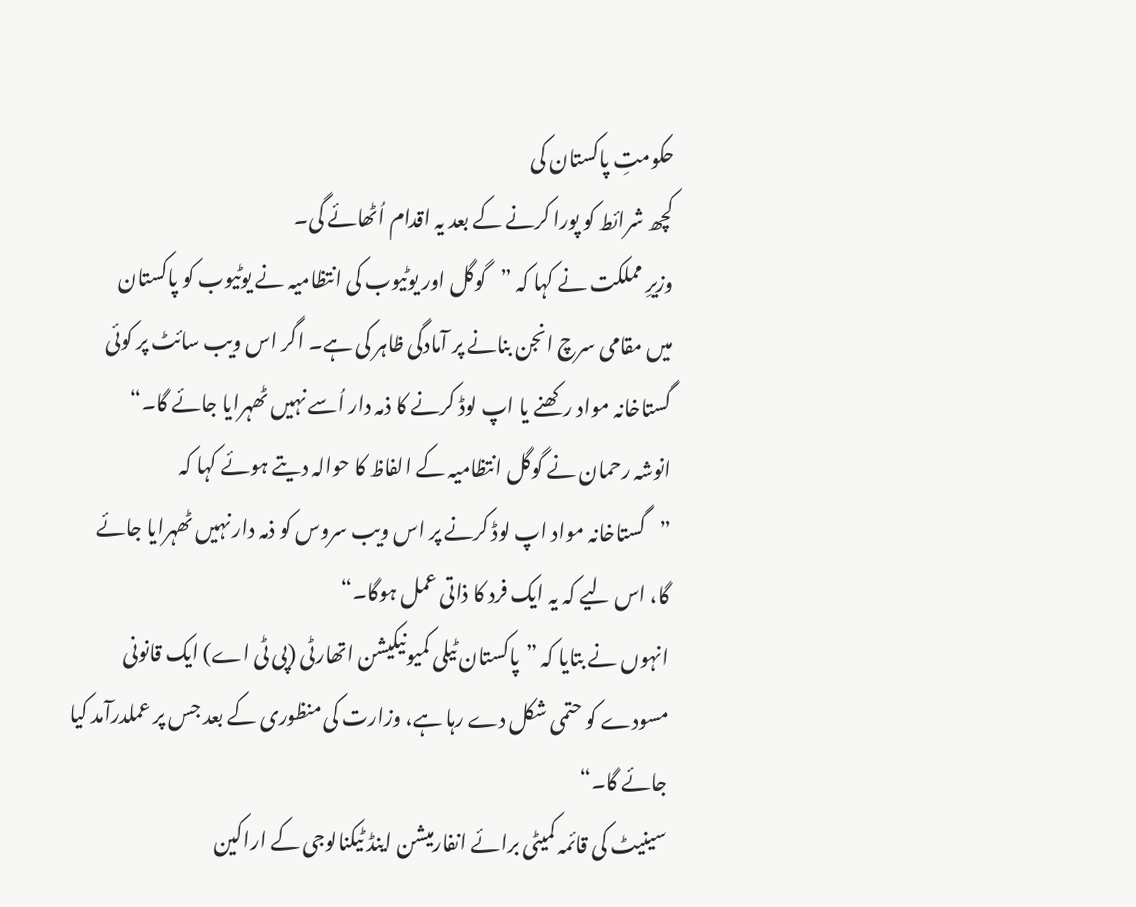حکومتِ پاکستان کی
کچھ شرائط کو پورا کرنے کے بعد یہ اقدام اُٹھائے گی۔
وزیرِ مملکت نے کہا کہ ”گوگل اور یوٹیوب کی انتظامیہ نے یوٹیوب کو پاکستان
میں مقامی سرچ انجن بنانے پر آمادگی ظاہر کی ہے۔ اگر اس ویب سائٹ پر کوئی
گستاخانہ مواد رکھنے یا اپ لوڈ کرنے کا ذمہ دار اُسے نہیں ٹھہرایا جائے گا۔“
انوشہ رحمان نے گوگل انتظامیہ کے الفاظ کا حوالہ دیتے ہوئے کہا کہ
”گستاخانہ مواد اپ لوڈ کرنے پر اس ویب سروس کو ذمہ دار نہیں ٹھہرایا جائے
گا، اس لیے کہ یہ ایک فرد کا ذاتی عمل ہوگا۔“
انہوں نے بتایا کہ ”پاکستان ٹیلی کمیونیکیشن اتھارٹی (پی ٹی اے) ایک قانونی
مسودے کو حتمی شکل دے رہا ہے، وزارت کی منظوری کے بعد جس پر عملدرآمد کیا
جائے گا۔“
سینیٹ کی قائمہ کمیٹی برائے انفارمیشن اینڈ ٹیکنالوجی کے اراکین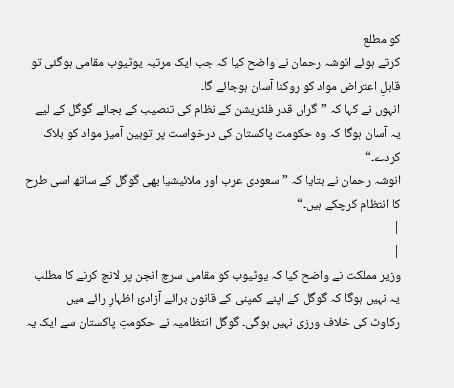کو مطلع
کرتے ہوئے انوشہ رحمان نے واضح کیا کہ جب ایک مرتبہ یوٹیوب مقامی ہوگئی تو
قابلِ اعتراض مواد کو روکنا آسان ہوجائے گا۔
انہوں نے کہا کہ ”گراں قدر فلٹریشن کے نظام کی تنصیب کے بجائے گوگل کے لیے
یہ آسان ہوگا کہ وہ حکومت پاکستان کی درخواست پر توہین آمیز مواد کو بلاک
کردے۔“
انوشہ رحمان نے بتایا کہ ”سعودی عرب اور ملائیشیا بھی گوگل کے ساتھ اسی طرح
کا انتظام کرچکے ہیں۔“
|
|
وزیر مملکت نے واضح کیا کہ یوٹیوب کو مقامی سرچ انجن پر لانچ کرنے کا مطلب
یہ نہیں ہوگا کہ گوگل کے اپنے کمپنی کے قانون برائے آزادیٔ اظہارِ رائے میں
رکاوٹ کی خلاف ورزی نہیں ہوگی۔ گوگل انتظامیہ نے حکومتِ پاکستان سے ایک یہ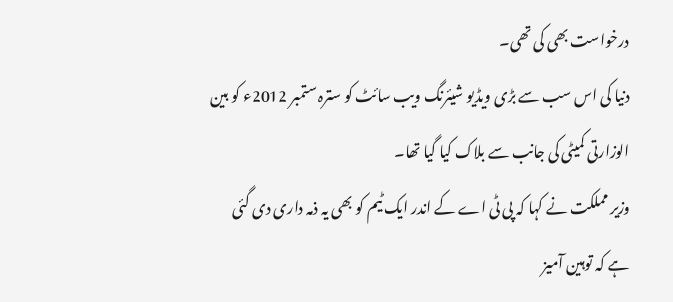درخواست بھی کی تھی۔
دنیا کی اس سب سے بڑی ویڈیو شیئرنگ ویب سائٹ کو سترہ ستمبر 2012ء کو بین
الوزارتی کمیٹی کی جانب سے بلاک کیا گیا تھا۔
وزیر مملکت نے کہا کہ پی ٹی اے کے اندر ایک ٹیم کو بھی یہ ذمہ داری دی گئی
ہے کہ توہین آمیز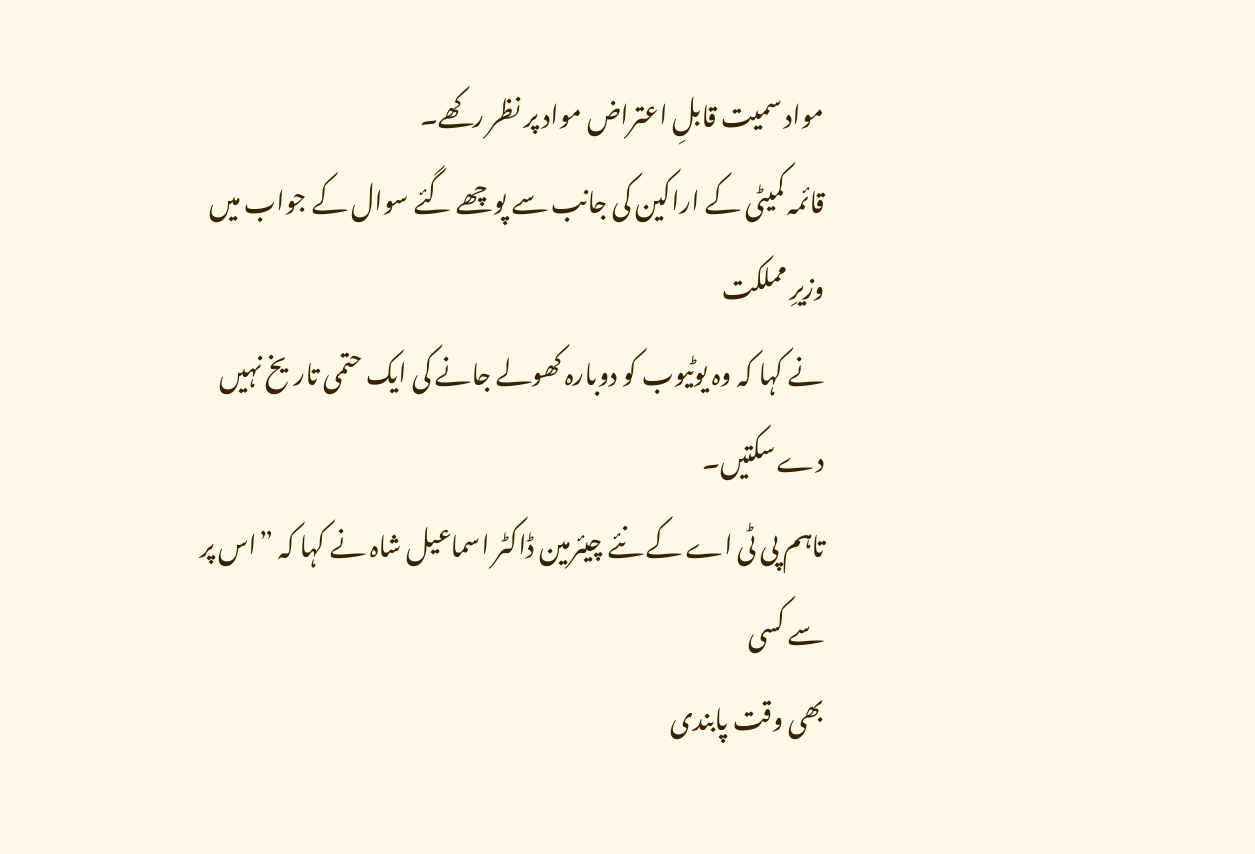مواد سمیت قابلِ اعتراض مواد پر نظر رکھے۔
قائمہ کمیٹی کے اراکین کی جانب سے پوچھے گئے سوال کے جواب میں وزیرِ مملکت
نے کہا کہ وہ یوٹیوب کو دوبارہ کھولے جانے کی ایک حتمی تاریخ نہیں دے سکتیں۔
تاہم پی ٹی اے کے نئے چیئرمین ڈاکٹر اسماعیل شاہ نے کہا کہ ”اس پر سے کسی
بھی وقت پابندی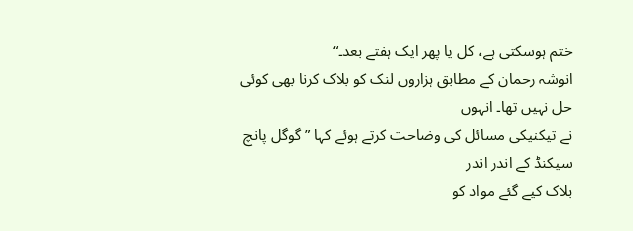ختم ہوسکتی ہے، کل یا پھر ایک ہفتے بعد۔“
انوشہ رحمان کے مطابق ہزاروں لنک کو بلاک کرنا بھی کوئی حل نہیں تھا۔ انہوں
نے تیکنیکی مسائل کی وضاحت کرتے ہوئے کہا ”گوگل پانچ سیکنڈ کے اندر اندر
بلاک کیے گئے مواد کو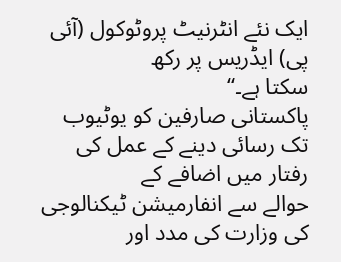ایک نئے انٹرنیٹ پروٹوکول (آئی پی) ایڈریس پر رکھ
سکتا ہے۔“
پاکستانی صارفین کو یوٹیوب تک رسائی دینے کے عمل کی رفتار میں اضافے کے
حوالے سے انفارمیشن ٹیکنالوجی کی وزارت کی مدد اور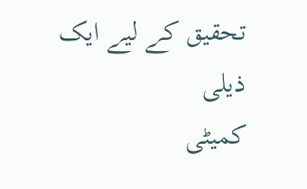تحقیق کے لیے ایک ذیلی
کمیٹی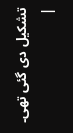تشکیل دی گئی تھی۔ |